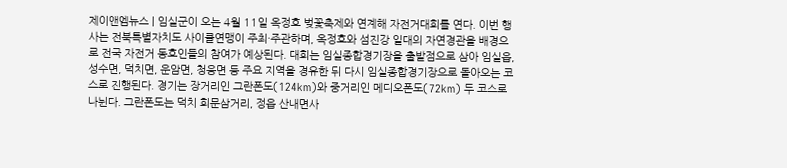제이앤엠뉴스 | 임실군이 오는 4월 11일 옥정호 벚꽃축제와 연계해 자전거대회를 연다. 이번 행사는 전북특별자치도 사이클연맹이 주최·주관하며, 옥정호와 섬진강 일대의 자연경관을 배경으로 전국 자전거 동호인들의 참여가 예상된다. 대회는 임실종합경기장을 출발점으로 삼아 임실읍, 성수면, 덕치면, 운암면, 청웅면 등 주요 지역을 경유한 뒤 다시 임실종합경기장으로 돌아오는 코스로 진행된다. 경기는 장거리인 그란폰도(124km)와 중거리인 메디오폰도(72km) 두 코스로 나뉜다. 그란폰도는 덕치 회문삼거리, 정읍 산내면사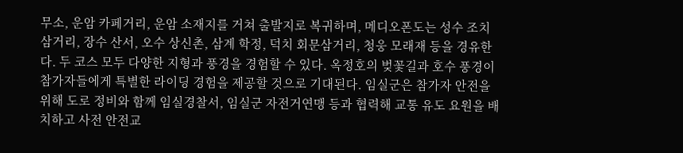무소, 운암 카페거리, 운암 소재지를 거쳐 출발지로 복귀하며, 메디오폰도는 성수 조치삼거리, 장수 산서, 오수 상신촌, 삼계 학정, 덕치 회문삼거리, 청웅 모래재 등을 경유한다. 두 코스 모두 다양한 지형과 풍경을 경험할 수 있다. 옥정호의 벚꽃길과 호수 풍경이 참가자들에게 특별한 라이딩 경험을 제공할 것으로 기대된다. 임실군은 참가자 안전을 위해 도로 정비와 함께 임실경찰서, 임실군 자전거연맹 등과 협력해 교통 유도 요원을 배치하고 사전 안전교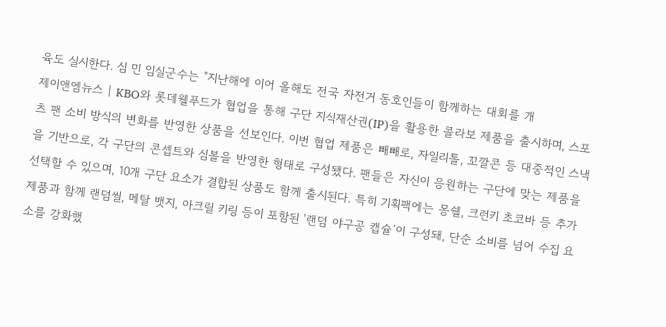육도 실시한다. 심 민 임실군수는 "지난해에 이어 올해도 전국 자전거 동호인들이 함께하는 대회를 개
제이앤엠뉴스 | KBO와 롯데웰푸드가 협업을 통해 구단 지식재산권(IP)을 활용한 콜라보 제품을 출시하며, 스포츠 팬 소비 방식의 변화를 반영한 상품을 선보인다. 이번 협업 제품은 빼빼로, 자일리톨, 꼬깔콘 등 대중적인 스낵을 기반으로, 각 구단의 콘셉트와 심볼을 반영한 형태로 구성됐다. 팬들은 자신이 응원하는 구단에 맞는 제품을 선택할 수 있으며, 10개 구단 요소가 결합된 상품도 함께 출시된다. 특히 기획팩에는 몽쉘, 크런키 초코바 등 추가 제품과 함께 랜덤씰, 메탈 뱃지, 아크릴 키링 등이 포함된 ‘랜덤 야구공 캡슐’이 구성돼, 단순 소비를 넘어 수집 요소를 강화했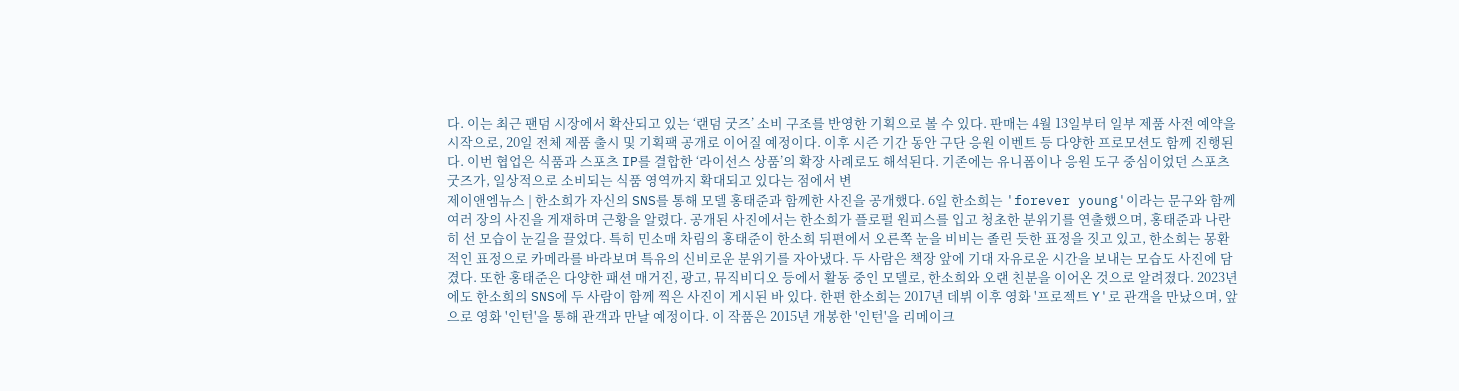다. 이는 최근 팬덤 시장에서 확산되고 있는 ‘랜덤 굿즈’ 소비 구조를 반영한 기획으로 볼 수 있다. 판매는 4월 13일부터 일부 제품 사전 예약을 시작으로, 20일 전체 제품 출시 및 기획팩 공개로 이어질 예정이다. 이후 시즌 기간 동안 구단 응원 이벤트 등 다양한 프로모션도 함께 진행된다. 이번 협업은 식품과 스포츠 IP를 결합한 ‘라이선스 상품’의 확장 사례로도 해석된다. 기존에는 유니폼이나 응원 도구 중심이었던 스포츠 굿즈가, 일상적으로 소비되는 식품 영역까지 확대되고 있다는 점에서 변
제이앤엠뉴스 | 한소희가 자신의 SNS를 통해 모델 홍태준과 함께한 사진을 공개했다. 6일 한소희는 'forever young'이라는 문구와 함께 여러 장의 사진을 게재하며 근황을 알렸다. 공개된 사진에서는 한소희가 플로펄 원피스를 입고 청초한 분위기를 연출했으며, 홍태준과 나란히 선 모습이 눈길을 끌었다. 특히 민소매 차림의 홍태준이 한소희 뒤편에서 오른쪽 눈을 비비는 졸린 듯한 표정을 짓고 있고, 한소희는 몽환적인 표정으로 카메라를 바라보며 특유의 신비로운 분위기를 자아냈다. 두 사람은 책장 앞에 기대 자유로운 시간을 보내는 모습도 사진에 담겼다. 또한 홍태준은 다양한 패션 매거진, 광고, 뮤직비디오 등에서 활동 중인 모델로, 한소희와 오랜 친분을 이어온 것으로 알려졌다. 2023년에도 한소희의 SNS에 두 사람이 함께 찍은 사진이 게시된 바 있다. 한편 한소희는 2017년 데뷔 이후 영화 '프로젝트 Y'로 관객을 만났으며, 앞으로 영화 '인턴'을 통해 관객과 만날 예정이다. 이 작품은 2015년 개봉한 '인턴'을 리메이크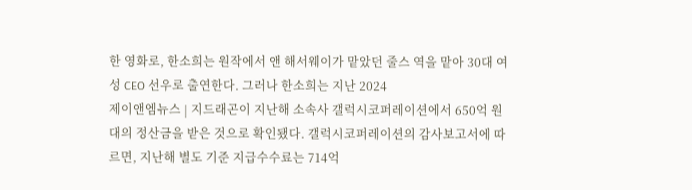한 영화로, 한소희는 원작에서 앤 해서웨이가 맡았던 줄스 역을 맡아 30대 여성 CEO 선우로 출연한다. 그러나 한소희는 지난 2024
제이앤엠뉴스 | 지드래곤이 지난해 소속사 갤럭시코퍼레이션에서 650억 원대의 정산금을 받은 것으로 확인됐다. 갤럭시코퍼레이션의 감사보고서에 따르면, 지난해 별도 기준 지급수수료는 714억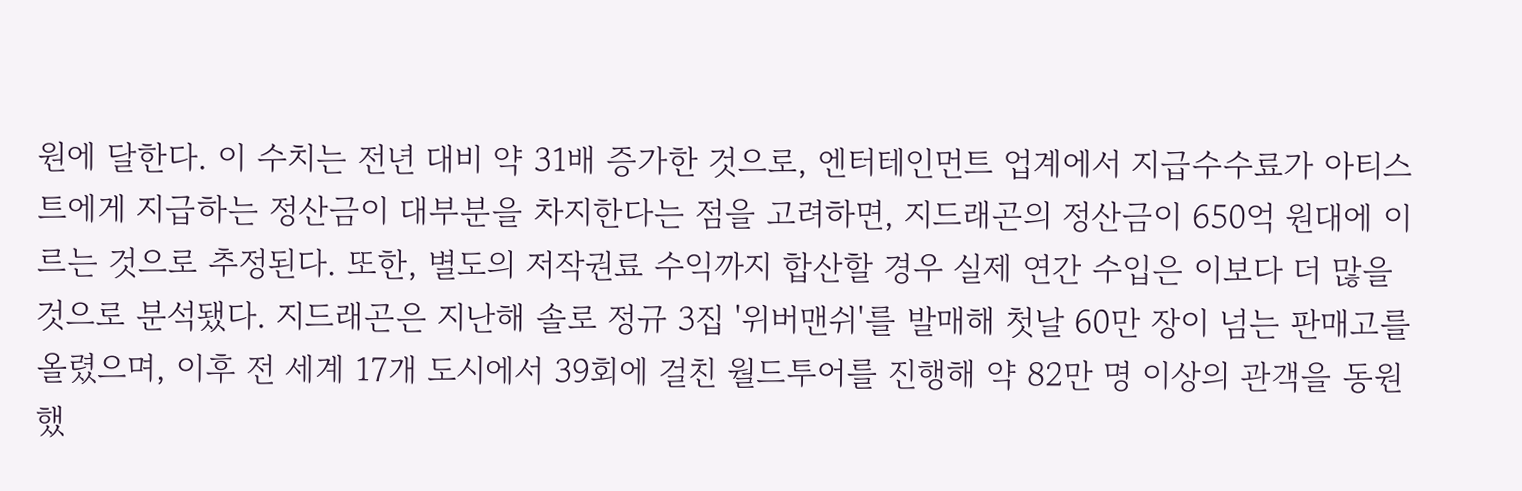원에 달한다. 이 수치는 전년 대비 약 31배 증가한 것으로, 엔터테인먼트 업계에서 지급수수료가 아티스트에게 지급하는 정산금이 대부분을 차지한다는 점을 고려하면, 지드래곤의 정산금이 650억 원대에 이르는 것으로 추정된다. 또한, 별도의 저작권료 수익까지 합산할 경우 실제 연간 수입은 이보다 더 많을 것으로 분석됐다. 지드래곤은 지난해 솔로 정규 3집 '위버맨쉬'를 발매해 첫날 60만 장이 넘는 판매고를 올렸으며, 이후 전 세계 17개 도시에서 39회에 걸친 월드투어를 진행해 약 82만 명 이상의 관객을 동원했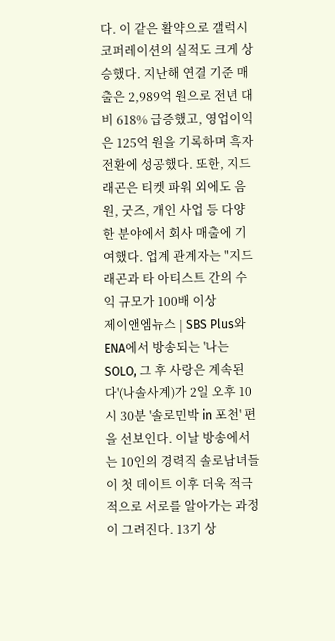다. 이 같은 활약으로 갤럭시코퍼레이션의 실적도 크게 상승했다. 지난해 연결 기준 매출은 2,989억 원으로 전년 대비 618% 급증했고, 영업이익은 125억 원을 기록하며 흑자 전환에 성공했다. 또한, 지드래곤은 티켓 파워 외에도 음원, 굿즈, 개인 사업 등 다양한 분야에서 회사 매출에 기여했다. 업계 관계자는 "지드래곤과 타 아티스트 간의 수익 규모가 100배 이상
제이앤엠뉴스 | SBS Plus와 ENA에서 방송되는 '나는 SOLO, 그 후 사랑은 계속된다'(나솔사계)가 2일 오후 10시 30분 '솔로민박 in 포천' 편을 선보인다. 이날 방송에서는 10인의 경력직 솔로남녀들이 첫 데이트 이후 더욱 적극적으로 서로를 알아가는 과정이 그려진다. 13기 상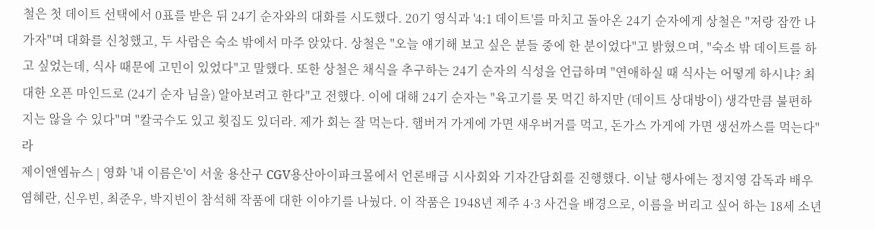철은 첫 데이트 선택에서 0표를 받은 뒤 24기 순자와의 대화를 시도했다. 20기 영식과 '4:1 데이트'를 마치고 돌아온 24기 순자에게 상철은 "저랑 잠깐 나가자"며 대화를 신청했고, 두 사람은 숙소 밖에서 마주 앉았다. 상철은 "오늘 얘기해 보고 싶은 분들 중에 한 분이었다"고 밝혔으며, "숙소 밖 데이트를 하고 싶었는데, 식사 때문에 고민이 있었다"고 말했다. 또한 상철은 채식을 추구하는 24기 순자의 식성을 언급하며 "연애하실 때 식사는 어떻게 하시냐? 최대한 오픈 마인드로 (24기 순자 님을) 알아보려고 한다"고 전했다. 이에 대해 24기 순자는 "육고기를 못 먹긴 하지만 (데이트 상대방이) 생각만큼 불편하지는 않을 수 있다"며 "칼국수도 있고 횟집도 있더라. 제가 회는 잘 먹는다. 햄버거 가게에 가면 새우버거를 먹고, 돈가스 가게에 가면 생선까스를 먹는다"라
제이앤엠뉴스 | 영화 '내 이름은'이 서울 용산구 CGV용산아이파크몰에서 언론배급 시사회와 기자간담회를 진행했다. 이날 행사에는 정지영 감독과 배우 염혜란, 신우빈, 최준우, 박지빈이 참석해 작품에 대한 이야기를 나눴다. 이 작품은 1948년 제주 4·3 사건을 배경으로, 이름을 버리고 싶어 하는 18세 소년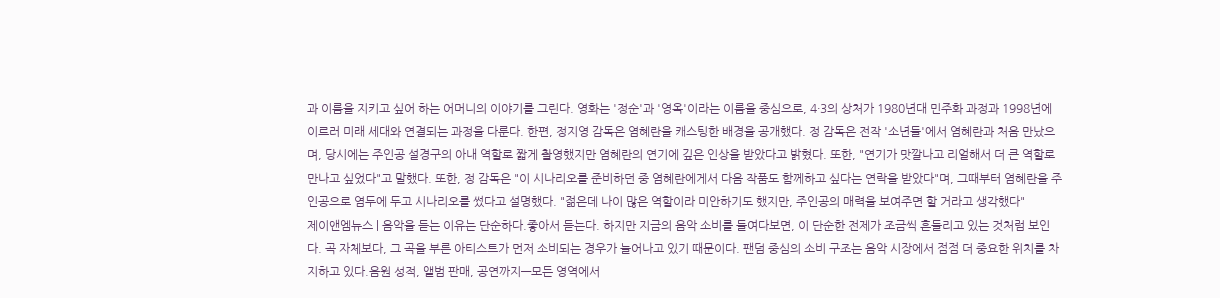과 이름을 지키고 싶어 하는 어머니의 이야기를 그린다. 영화는 '정순'과 '영옥'이라는 이름을 중심으로, 4·3의 상처가 1980년대 민주화 과정과 1998년에 이르러 미래 세대와 연결되는 과정을 다룬다. 한편, 정지영 감독은 염혜란을 캐스팅한 배경을 공개했다. 정 감독은 전작 '소년들'에서 염혜란과 처음 만났으며, 당시에는 주인공 설경구의 아내 역할로 짧게 촬영했지만 염혜란의 연기에 깊은 인상을 받았다고 밝혔다. 또한, "연기가 맛깔나고 리얼해서 더 큰 역할로 만나고 싶었다"고 말했다. 또한, 정 감독은 "이 시나리오를 준비하던 중 염혜란에게서 다음 작품도 함께하고 싶다는 연락을 받았다"며, 그때부터 염혜란을 주인공으로 염두에 두고 시나리오를 썼다고 설명했다. "젊은데 나이 많은 역할이라 미안하기도 했지만, 주인공의 매력을 보여주면 할 거라고 생각했다"
제이앤엠뉴스 | 음악을 듣는 이유는 단순하다.좋아서 듣는다. 하지만 지금의 음악 소비를 들여다보면, 이 단순한 전제가 조금씩 흔들리고 있는 것처럼 보인다. 곡 자체보다, 그 곡을 부른 아티스트가 먼저 소비되는 경우가 늘어나고 있기 때문이다. 팬덤 중심의 소비 구조는 음악 시장에서 점점 더 중요한 위치를 차지하고 있다.음원 성적, 앨범 판매, 공연까지—모든 영역에서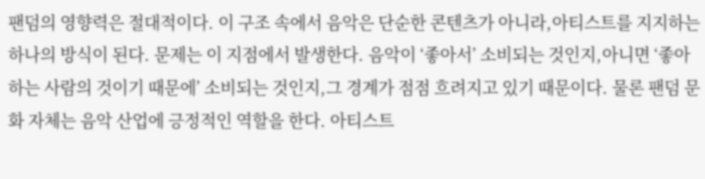팬덤의 영향력은 절대적이다. 이 구조 속에서 음악은 단순한 콘텐츠가 아니라,아티스트를 지지하는 하나의 방식이 된다. 문제는 이 지점에서 발생한다. 음악이 ‘좋아서’ 소비되는 것인지,아니면 ‘좋아하는 사람의 것이기 때문에’ 소비되는 것인지,그 경계가 점점 흐려지고 있기 때문이다. 물론 팬덤 문화 자체는 음악 산업에 긍정적인 역할을 한다. 아티스트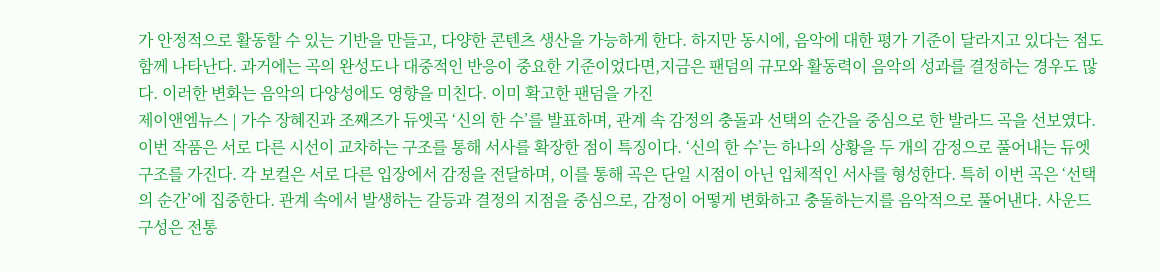가 안정적으로 활동할 수 있는 기반을 만들고, 다양한 콘텐츠 생산을 가능하게 한다. 하지만 동시에, 음악에 대한 평가 기준이 달라지고 있다는 점도 함께 나타난다. 과거에는 곡의 완성도나 대중적인 반응이 중요한 기준이었다면,지금은 팬덤의 규모와 활동력이 음악의 성과를 결정하는 경우도 많다. 이러한 변화는 음악의 다양성에도 영향을 미친다. 이미 확고한 팬덤을 가진
제이앤엠뉴스 | 가수 장혜진과 조째즈가 듀엣곡 ‘신의 한 수’를 발표하며, 관계 속 감정의 충돌과 선택의 순간을 중심으로 한 발라드 곡을 선보였다. 이번 작품은 서로 다른 시선이 교차하는 구조를 통해 서사를 확장한 점이 특징이다. ‘신의 한 수’는 하나의 상황을 두 개의 감정으로 풀어내는 듀엣 구조를 가진다. 각 보컬은 서로 다른 입장에서 감정을 전달하며, 이를 통해 곡은 단일 시점이 아닌 입체적인 서사를 형성한다. 특히 이번 곡은 ‘선택의 순간’에 집중한다. 관계 속에서 발생하는 갈등과 결정의 지점을 중심으로, 감정이 어떻게 변화하고 충돌하는지를 음악적으로 풀어낸다. 사운드 구성은 전통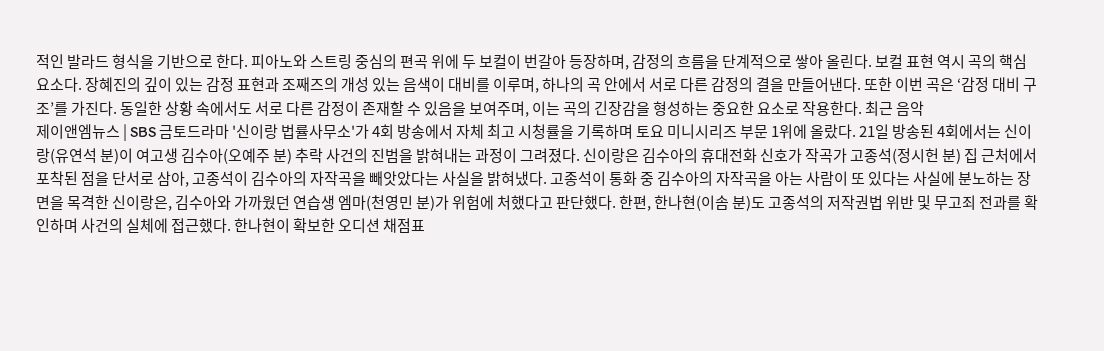적인 발라드 형식을 기반으로 한다. 피아노와 스트링 중심의 편곡 위에 두 보컬이 번갈아 등장하며, 감정의 흐름을 단계적으로 쌓아 올린다. 보컬 표현 역시 곡의 핵심 요소다. 장혜진의 깊이 있는 감정 표현과 조째즈의 개성 있는 음색이 대비를 이루며, 하나의 곡 안에서 서로 다른 감정의 결을 만들어낸다. 또한 이번 곡은 ‘감정 대비 구조’를 가진다. 동일한 상황 속에서도 서로 다른 감정이 존재할 수 있음을 보여주며, 이는 곡의 긴장감을 형성하는 중요한 요소로 작용한다. 최근 음악
제이앤엠뉴스 | SBS 금토드라마 '신이랑 법률사무소'가 4회 방송에서 자체 최고 시청률을 기록하며 토요 미니시리즈 부문 1위에 올랐다. 21일 방송된 4회에서는 신이랑(유연석 분)이 여고생 김수아(오예주 분) 추락 사건의 진범을 밝혀내는 과정이 그려졌다. 신이랑은 김수아의 휴대전화 신호가 작곡가 고종석(정시헌 분) 집 근처에서 포착된 점을 단서로 삼아, 고종석이 김수아의 자작곡을 빼앗았다는 사실을 밝혀냈다. 고종석이 통화 중 김수아의 자작곡을 아는 사람이 또 있다는 사실에 분노하는 장면을 목격한 신이랑은, 김수아와 가까웠던 연습생 엠마(천영민 분)가 위험에 처했다고 판단했다. 한편, 한나현(이솜 분)도 고종석의 저작권법 위반 및 무고죄 전과를 확인하며 사건의 실체에 접근했다. 한나현이 확보한 오디션 채점표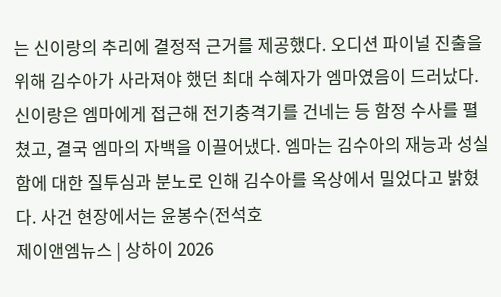는 신이랑의 추리에 결정적 근거를 제공했다. 오디션 파이널 진출을 위해 김수아가 사라져야 했던 최대 수혜자가 엠마였음이 드러났다. 신이랑은 엠마에게 접근해 전기충격기를 건네는 등 함정 수사를 펼쳤고, 결국 엠마의 자백을 이끌어냈다. 엠마는 김수아의 재능과 성실함에 대한 질투심과 분노로 인해 김수아를 옥상에서 밀었다고 밝혔다. 사건 현장에서는 윤봉수(전석호
제이앤엠뉴스 | 상하이 2026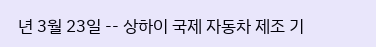년 3월 23일 -- 상하이 국제 자동차 제조 기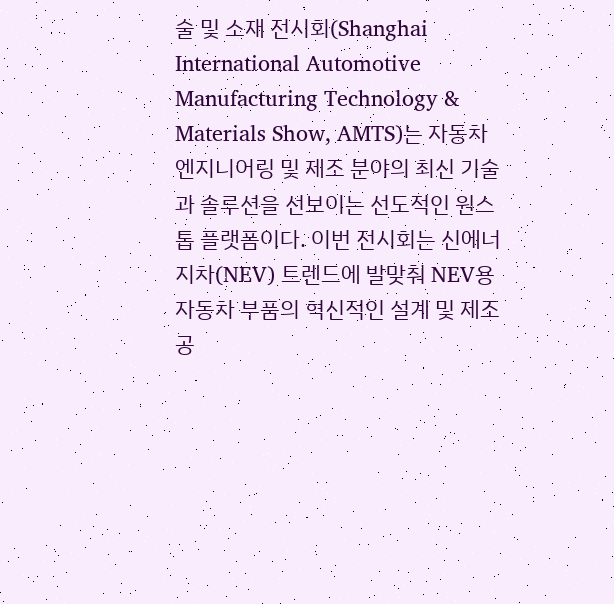술 및 소재 전시회(Shanghai International Automotive Manufacturing Technology & Materials Show, AMTS)는 자동차 엔지니어링 및 제조 분야의 최신 기술과 솔루션을 선보이는 선도적인 원스톱 플랫폼이다. 이번 전시회는 신에너지차(NEV) 트렌드에 발맞춰 NEV용 자동차 부품의 혁신적인 설계 및 제조 공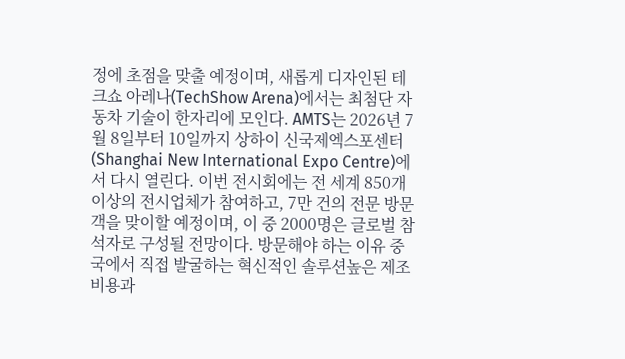정에 초점을 맞출 예정이며, 새롭게 디자인된 테크쇼 아레나(TechShow Arena)에서는 최첨단 자동차 기술이 한자리에 모인다. AMTS는 2026년 7월 8일부터 10일까지 상하이 신국제엑스포센터(Shanghai New International Expo Centre)에서 다시 열린다. 이번 전시회에는 전 세계 850개 이상의 전시업체가 참여하고, 7만 건의 전문 방문객을 맞이할 예정이며, 이 중 2000명은 글로벌 참석자로 구성될 전망이다. 방문해야 하는 이유 중국에서 직접 발굴하는 혁신적인 솔루션높은 제조 비용과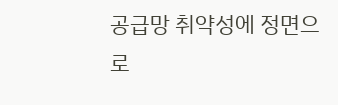공급망 취약성에 정면으로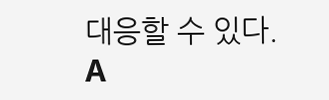대응할 수 있다. A